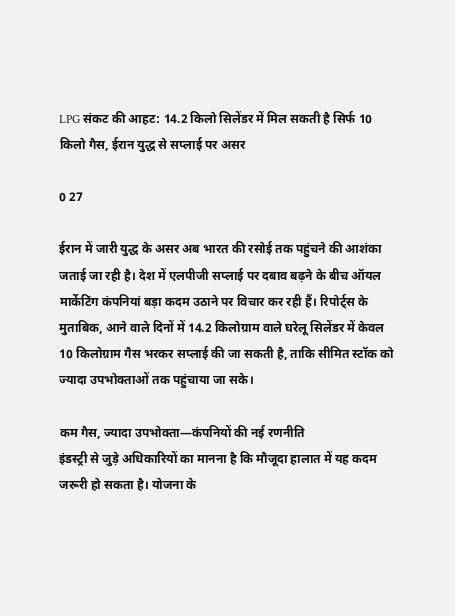LPG संकट की आहट: 14.2 किलो सिलेंडर में मिल सकती है सिर्फ 10 किलो गैस, ईरान युद्ध से सप्लाई पर असर

0 27

ईरान में जारी युद्ध के असर अब भारत की रसोई तक पहुंचने की आशंका जताई जा रही है। देश में एलपीजी सप्लाई पर दबाव बढ़ने के बीच ऑयल मार्केटिंग कंपनियां बड़ा कदम उठाने पर विचार कर रही हैं। रिपोर्ट्स के मुताबिक, आने वाले दिनों में 14.2 किलोग्राम वाले घरेलू सिलेंडर में केवल 10 किलोग्राम गैस भरकर सप्लाई की जा सकती है, ताकि सीमित स्टॉक को ज्यादा उपभोक्ताओं तक पहुंचाया जा सके।

कम गैस, ज्यादा उपभोक्ता—कंपनियों की नई रणनीति
इंडस्ट्री से जुड़े अधिकारियों का मानना है कि मौजूदा हालात में यह कदम जरूरी हो सकता है। योजना के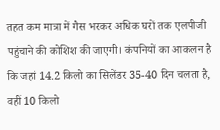तहत कम मात्रा में गैस भरकर अधिक घरों तक एलपीजी पहुंचाने की कोशिश की जाएगी। कंपनियों का आकलन है कि जहां 14.2 किलो का सिलेंडर 35-40 दिन चलता है, वहीं 10 किलो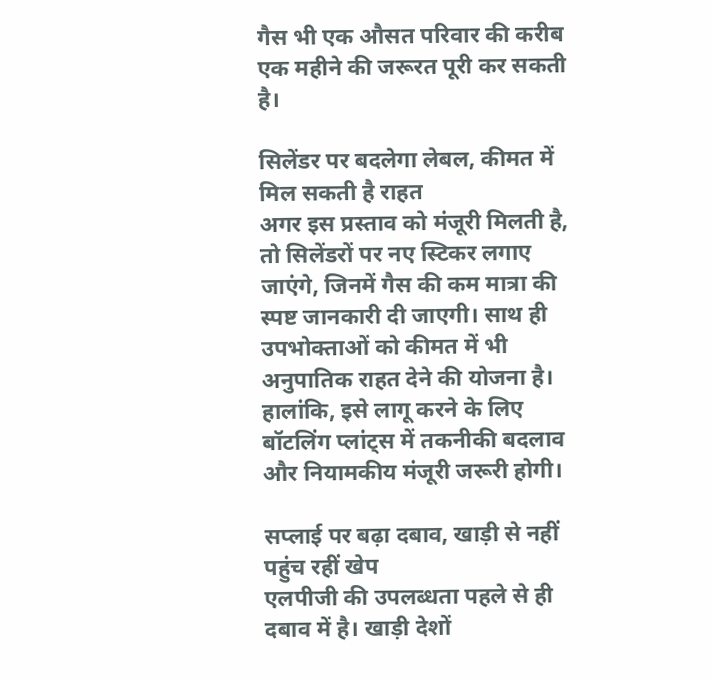गैस भी एक औसत परिवार की करीब एक महीने की जरूरत पूरी कर सकती है।

सिलेंडर पर बदलेगा लेबल, कीमत में मिल सकती है राहत
अगर इस प्रस्ताव को मंजूरी मिलती है, तो सिलेंडरों पर नए स्टिकर लगाए जाएंगे, जिनमें गैस की कम मात्रा की स्पष्ट जानकारी दी जाएगी। साथ ही उपभोक्ताओं को कीमत में भी अनुपातिक राहत देने की योजना है। हालांकि, इसे लागू करने के लिए बॉटलिंग प्लांट्स में तकनीकी बदलाव और नियामकीय मंजूरी जरूरी होगी।

सप्लाई पर बढ़ा दबाव, खाड़ी से नहीं पहुंच रहीं खेप
एलपीजी की उपलब्धता पहले से ही दबाव में है। खाड़ी देशों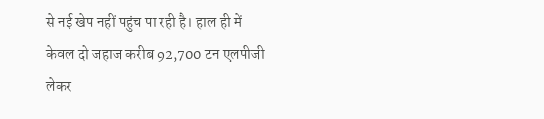से नई खेप नहीं पहुंच पा रही है। हाल ही में केवल दो जहाज करीब 92,700 टन एलपीजी लेकर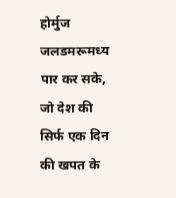होर्मुज जलडमरूमध्य पार कर सके, जो देश की सिर्फ एक दिन की खपत के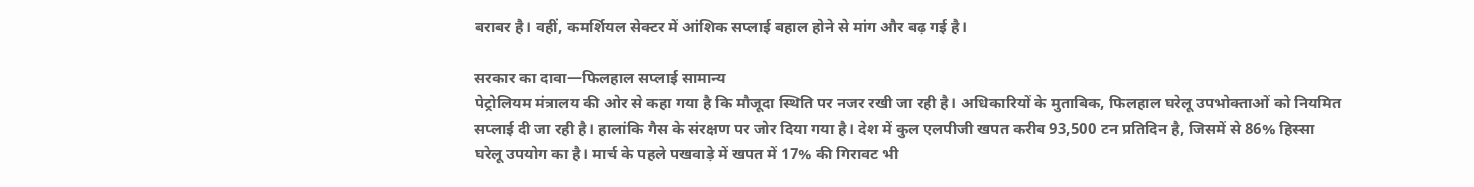बराबर है। वहीं, कमर्शियल सेक्टर में आंशिक सप्लाई बहाल होने से मांग और बढ़ गई है।

सरकार का दावा—फिलहाल सप्लाई सामान्य
पेट्रोलियम मंत्रालय की ओर से कहा गया है कि मौजूदा स्थिति पर नजर रखी जा रही है। अधिकारियों के मुताबिक, फिलहाल घरेलू उपभोक्ताओं को नियमित सप्लाई दी जा रही है। हालांकि गैस के संरक्षण पर जोर दिया गया है। देश में कुल एलपीजी खपत करीब 93,500 टन प्रतिदिन है, जिसमें से 86% हिस्सा घरेलू उपयोग का है। मार्च के पहले पखवाड़े में खपत में 17% की गिरावट भी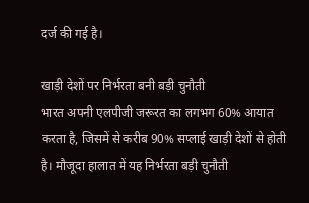दर्ज की गई है।

खाड़ी देशों पर निर्भरता बनी बड़ी चुनौती
भारत अपनी एलपीजी जरूरत का लगभग 60% आयात करता है, जिसमें से करीब 90% सप्लाई खाड़ी देशों से होती है। मौजूदा हालात में यह निर्भरता बड़ी चुनौती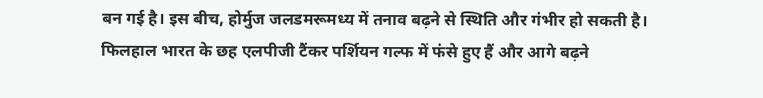बन गई है। इस बीच, होर्मुज जलडमरूमध्य में तनाव बढ़ने से स्थिति और गंभीर हो सकती है। फिलहाल भारत के छह एलपीजी टैंकर पर्शियन गल्फ में फंसे हुए हैं और आगे बढ़ने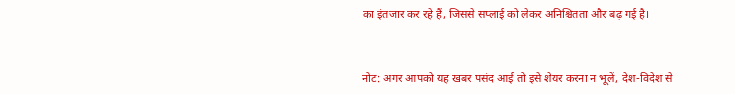का इंतजार कर रहे हैं, जिससे सप्लाई को लेकर अनिश्चितता और बढ़ गई है।



नोट: अगर आपको यह खबर पसंद आई तो इसे शेयर करना न भूलें, देश-विदेश से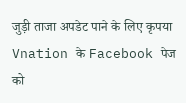जुड़ी ताजा अपडेट पाने के लिए कृपया Vnation के Facebook पेज को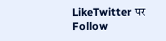LikeTwitter पर Follow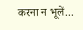करना न भूलें...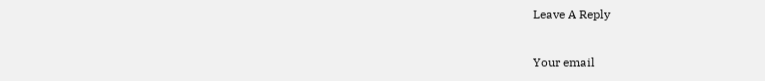Leave A Reply

Your email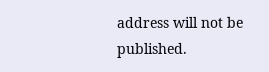address will not be published.